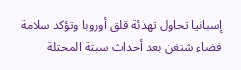إسبانيا تحاول تهدئة قلق أوروبا وتؤكد سلامة فضاء شنغن بعد أحداث سبتة المحتلة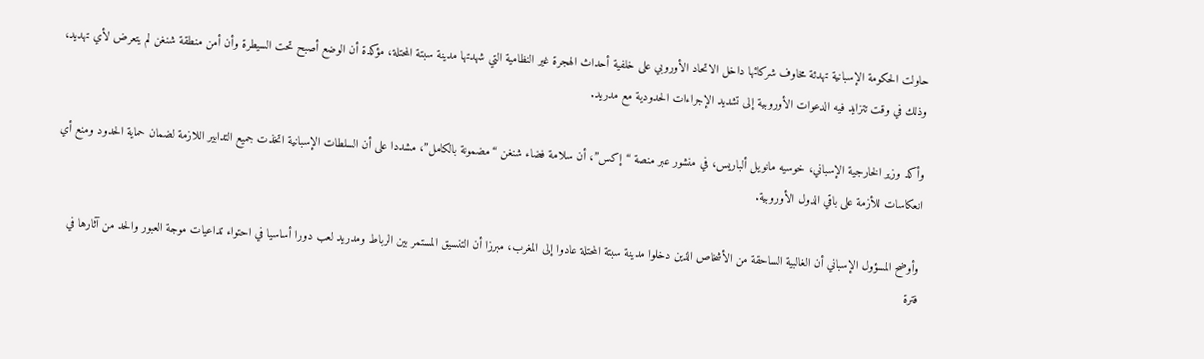حاولت الحكومة الإسبانية تهدئة مخاوف شركائها داخل الاتحاد الأوروبي على خلفية أحداث الهجرة غير النظامية التي شهدتها مدينة سبتة المحتلة، مؤكدة أن الوضع أصبح تحت السيطرة وأن أمن منطقة شنغن لم يتعرض لأي تهديد، وذلك في وقت تتزايد فيه الدعوات الأوروبية إلى تشديد الإجراءات الحدودية مع مدريد.

وأكد وزير الخارجية الإسباني، خوسيه مانويل ألباريس، في منشور عبر منصة “إكس”، أن سلامة فضاء شنغن “مضمونة بالكامل”، مشددا على أن السلطات الإسبانية اتخذت جميع التدابير اللازمة لضمان حماية الحدود ومنع أي انعكاسات للأزمة على باقي الدول الأوروبية.

وأوضح المسؤول الإسباني أن الغالبية الساحقة من الأشخاص الذين دخلوا مدينة سبتة المحتلة عادوا إلى المغرب، مبرزا أن التنسيق المستمر بين الرباط ومدريد لعب دورا أساسيا في احتواء تداعيات موجة العبور والحد من آثارها في فترة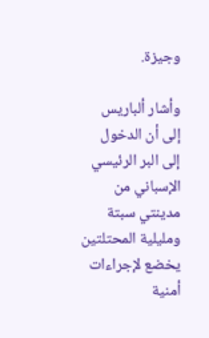وجيزة.

وأشار ألباريس إلى أن الدخول إلى البر الرئيسي الإسباني من مدينتي سبتة ومليلية المحتلتين يخضع لإجراءات أمنية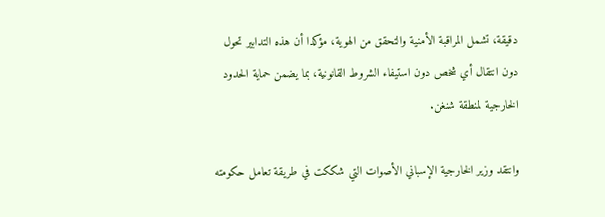دقيقة، تشمل المراقبة الأمنية والتحقق من الهوية، مؤكدا أن هذه التدابير تحول دون انتقال أي شخص دون استيفاء الشروط القانونية، بما يضمن حماية الحدود الخارجية لمنطقة شنغن.

وانتقد وزير الخارجية الإسباني الأصوات التي شككت في طريقة تعامل حكومته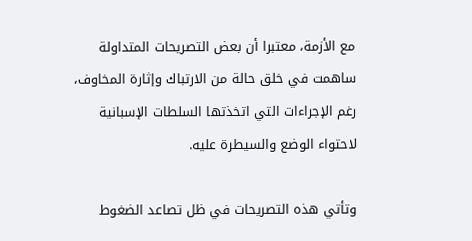مع الأزمة، معتبرا أن بعض التصريحات المتداولة ساهمت في خلق حالة من الارتباك وإثارة المخاوف، رغم الإجراءات التي اتخذتها السلطات الإسبانية لاحتواء الوضع والسيطرة عليه.

وتأتي هذه التصريحات في ظل تصاعد الضغوط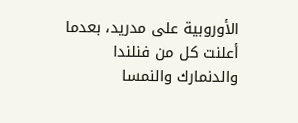الأوروبية على مدريد، بعدما أعلنت كل من فنلندا والدنمارك والنمسا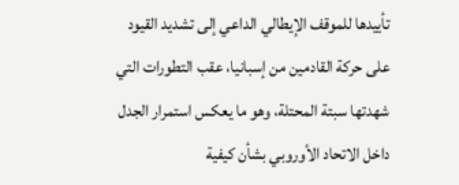تأييدها للموقف الإيطالي الداعي إلى تشديد القيود على حركة القادمين من إسبانيا، عقب التطورات التي شهدتها سبتة المحتلة، وهو ما يعكس استمرار الجدل داخل الاتحاد الأوروبي بشأن كيفية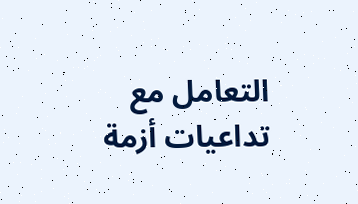التعامل مع تداعيات أزمة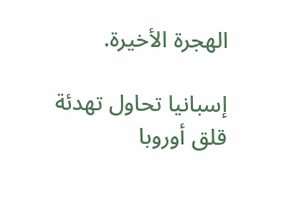الهجرة الأخيرة.

إسبانيا تحاول تهدئة قلق أوروبا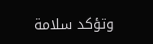وتؤكد سلامة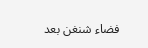فضاء شنغن بعد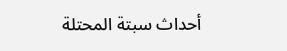أحداث سبتة المحتلة